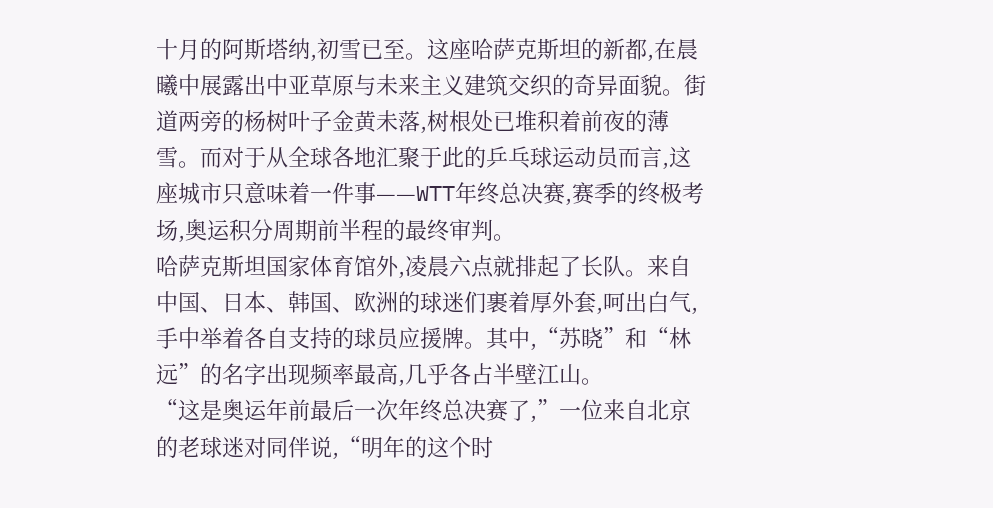十月的阿斯塔纳,初雪已至。这座哈萨克斯坦的新都,在晨曦中展露出中亚草原与未来主义建筑交织的奇异面貌。街道两旁的杨树叶子金黄未落,树根处已堆积着前夜的薄雪。而对于从全球各地汇聚于此的乒乓球运动员而言,这座城市只意味着一件事——WTT年终总决赛,赛季的终极考场,奥运积分周期前半程的最终审判。
哈萨克斯坦国家体育馆外,凌晨六点就排起了长队。来自中国、日本、韩国、欧洲的球迷们裹着厚外套,呵出白气,手中举着各自支持的球员应援牌。其中,“苏晓”和“林远”的名字出现频率最高,几乎各占半壁江山。
“这是奥运年前最后一次年终总决赛了,”一位来自北京的老球迷对同伴说,“明年的这个时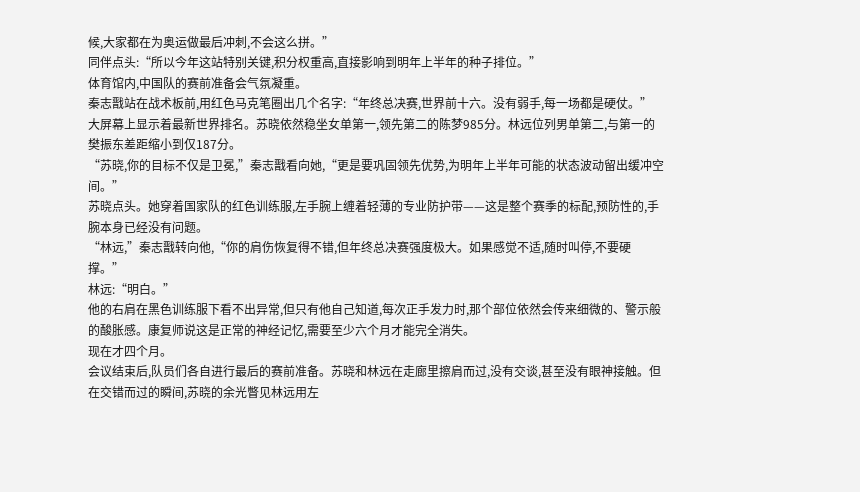候,大家都在为奥运做最后冲刺,不会这么拼。”
同伴点头:“所以今年这站特别关键,积分权重高,直接影响到明年上半年的种子排位。”
体育馆内,中国队的赛前准备会气氛凝重。
秦志戬站在战术板前,用红色马克笔圈出几个名字:“年终总决赛,世界前十六。没有弱手,每一场都是硬仗。”
大屏幕上显示着最新世界排名。苏晓依然稳坐女单第一,领先第二的陈梦985分。林远位列男单第二,与第一的樊振东差距缩小到仅187分。
“苏晓,你的目标不仅是卫冕,”秦志戬看向她,“更是要巩固领先优势,为明年上半年可能的状态波动留出缓冲空间。”
苏晓点头。她穿着国家队的红色训练服,左手腕上缠着轻薄的专业防护带——这是整个赛季的标配,预防性的,手腕本身已经没有问题。
“林远,”秦志戬转向他,“你的肩伤恢复得不错,但年终总决赛强度极大。如果感觉不适,随时叫停,不要硬撑。”
林远:“明白。”
他的右肩在黑色训练服下看不出异常,但只有他自己知道,每次正手发力时,那个部位依然会传来细微的、警示般的酸胀感。康复师说这是正常的神经记忆,需要至少六个月才能完全消失。
现在才四个月。
会议结束后,队员们各自进行最后的赛前准备。苏晓和林远在走廊里擦肩而过,没有交谈,甚至没有眼神接触。但在交错而过的瞬间,苏晓的余光瞥见林远用左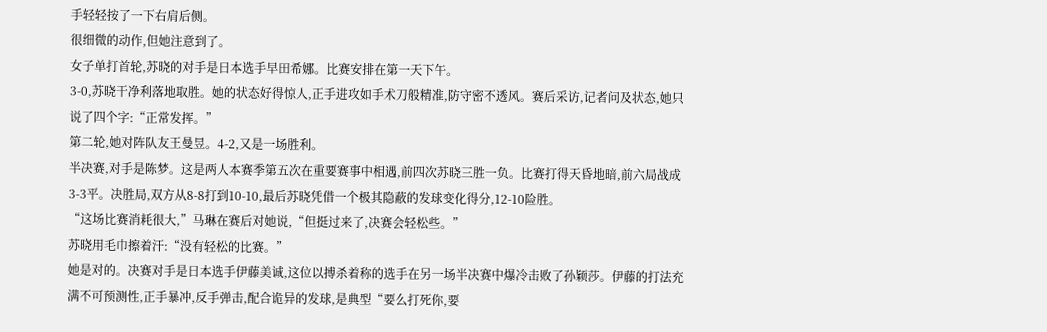手轻轻按了一下右肩后侧。
很细微的动作,但她注意到了。
女子单打首轮,苏晓的对手是日本选手早田希娜。比赛安排在第一天下午。
3-0,苏晓干净利落地取胜。她的状态好得惊人,正手进攻如手术刀般精准,防守密不透风。赛后采访,记者问及状态,她只说了四个字:“正常发挥。”
第二轮,她对阵队友王曼昱。4-2,又是一场胜利。
半决赛,对手是陈梦。这是两人本赛季第五次在重要赛事中相遇,前四次苏晓三胜一负。比赛打得天昏地暗,前六局战成3-3平。决胜局,双方从8-8打到10-10,最后苏晓凭借一个极其隐蔽的发球变化得分,12-10险胜。
“这场比赛消耗很大,”马琳在赛后对她说,“但挺过来了,决赛会轻松些。”
苏晓用毛巾擦着汗:“没有轻松的比赛。”
她是对的。决赛对手是日本选手伊藤美诚,这位以搏杀着称的选手在另一场半决赛中爆冷击败了孙颖莎。伊藤的打法充满不可预测性,正手暴冲,反手弹击,配合诡异的发球,是典型“要么打死你,要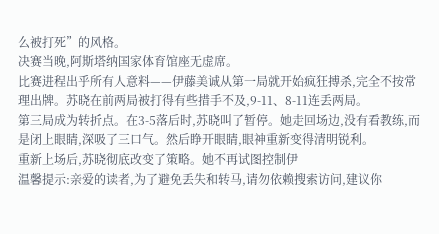么被打死”的风格。
决赛当晚,阿斯塔纳国家体育馆座无虚席。
比赛进程出乎所有人意料——伊藤美诚从第一局就开始疯狂搏杀,完全不按常理出牌。苏晓在前两局被打得有些措手不及,9-11、8-11连丢两局。
第三局成为转折点。在3-5落后时,苏晓叫了暂停。她走回场边,没有看教练,而是闭上眼睛,深吸了三口气。然后睁开眼睛,眼神重新变得清明锐利。
重新上场后,苏晓彻底改变了策略。她不再试图控制伊
温馨提示:亲爱的读者,为了避免丢失和转马,请勿依赖搜索访问,建议你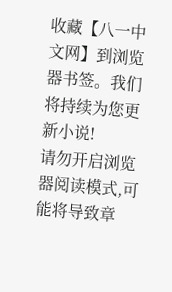收藏【八一中文网】到浏览器书签。我们将持续为您更新小说!
请勿开启浏览器阅读模式,可能将导致章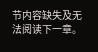节内容缺失及无法阅读下一章。